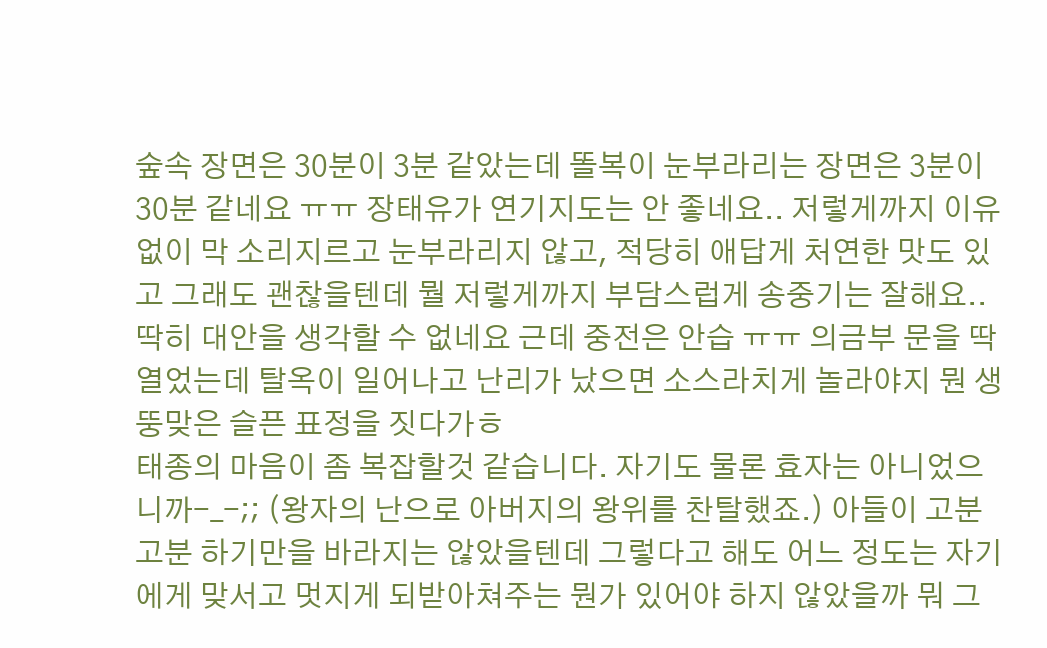숲속 장면은 30분이 3분 같았는데 똘복이 눈부라리는 장면은 3분이 30분 같네요 ㅠㅠ 장태유가 연기지도는 안 좋네요.. 저렇게까지 이유없이 막 소리지르고 눈부라리지 않고, 적당히 애답게 처연한 맛도 있고 그래도 괜찮을텐데 뭘 저렇게까지 부담스럽게 송중기는 잘해요.. 딱히 대안을 생각할 수 없네요 근데 중전은 안습 ㅠㅠ 의금부 문을 딱 열었는데 탈옥이 일어나고 난리가 났으면 소스라치게 놀라야지 뭔 생뚱맞은 슬픈 표정을 짓다가ㅎ
태종의 마음이 좀 복잡할것 같습니다. 자기도 물론 효자는 아니었으니까-_-;; (왕자의 난으로 아버지의 왕위를 찬탈했죠.) 아들이 고분고분 하기만을 바라지는 않았을텐데 그렇다고 해도 어느 정도는 자기에게 맞서고 멋지게 되받아쳐주는 뭔가 있어야 하지 않았을까 뭐 그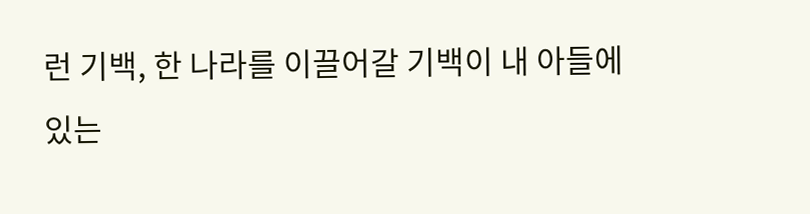런 기백, 한 나라를 이끌어갈 기백이 내 아들에 있는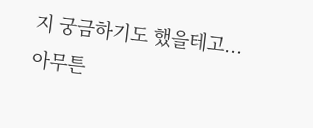지 궁금하기도 했을테고...아무튼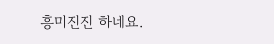흥미진진 하네요.